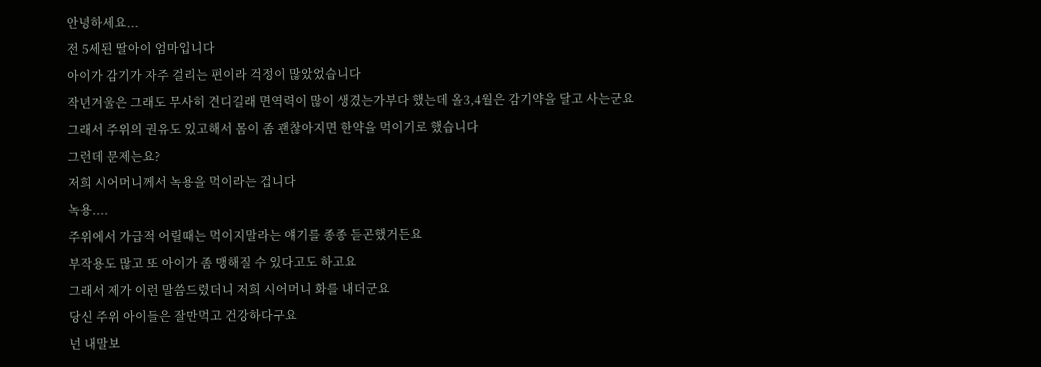안녕하세요...
전 5세된 딸아이 엄마입니다
아이가 감기가 자주 걸리는 편이라 걱정이 많았었습니다
작년겨울은 그래도 무사히 견디길래 면역력이 많이 생겼는가부다 했는데 올3,4월은 감기약을 달고 사는군요
그래서 주위의 권유도 있고해서 몸이 좀 괜찮아지면 한약을 먹이기로 했습니다
그런데 문제는요?
저희 시어머니께서 녹용을 먹이라는 겁니다
녹용....
주위에서 가급적 어릴때는 먹이지말라는 얘기를 종종 듣곤했거든요
부작용도 많고 또 아이가 좀 맹해질 수 있다고도 하고요
그래서 제가 이런 말씀드렸더니 저희 시어머니 화를 내더군요
당신 주위 아이들은 잘만먹고 건강하다구요
넌 내말보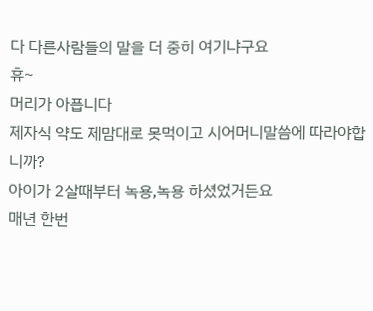다 다른사람들의 말을 더 중히 여기냐구요
휴~
머리가 아픕니다
제자식 약도 제맘대로 못먹이고 시어머니말씀에 따라야합니까?
아이가 2살때부터 녹용,녹용 하셨었거든요
매년 한번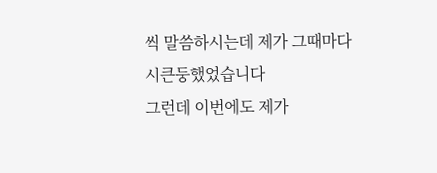씩 말씀하시는데 제가 그때마다 시큰둥했었습니다
그런데 이번에도 제가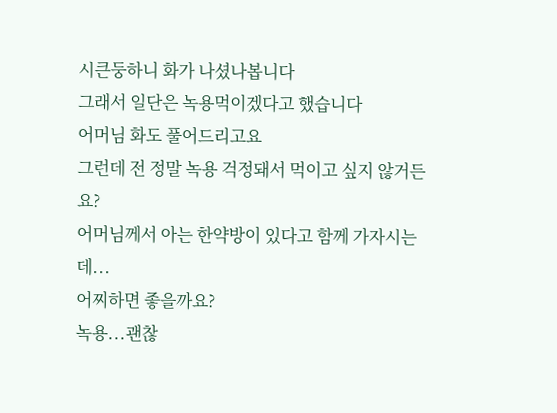시큰둥하니 화가 나셨나봅니다
그래서 일단은 녹용먹이겠다고 했습니다
어머님 화도 풀어드리고요
그런데 전 정말 녹용 걱정돼서 먹이고 싶지 않거든요?
어머님께서 아는 한약방이 있다고 함께 가자시는데...
어찌하면 좋을까요?
녹용...괜찮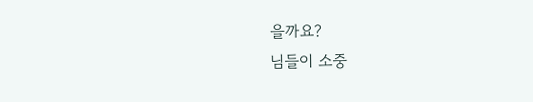을까요?
님들이 소중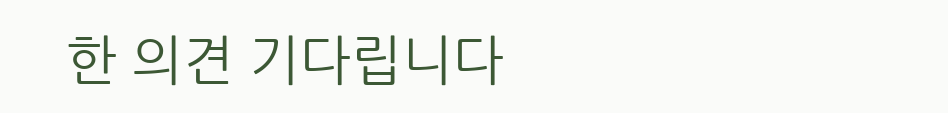한 의견 기다립니다